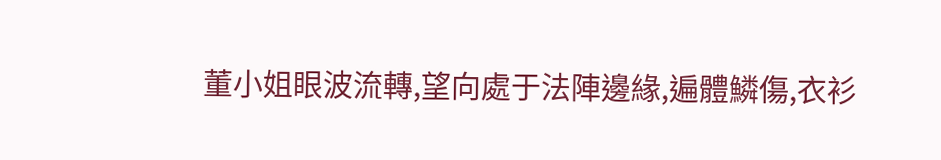董小姐眼波流轉,望向處于法陣邊緣,遍體鱗傷,衣衫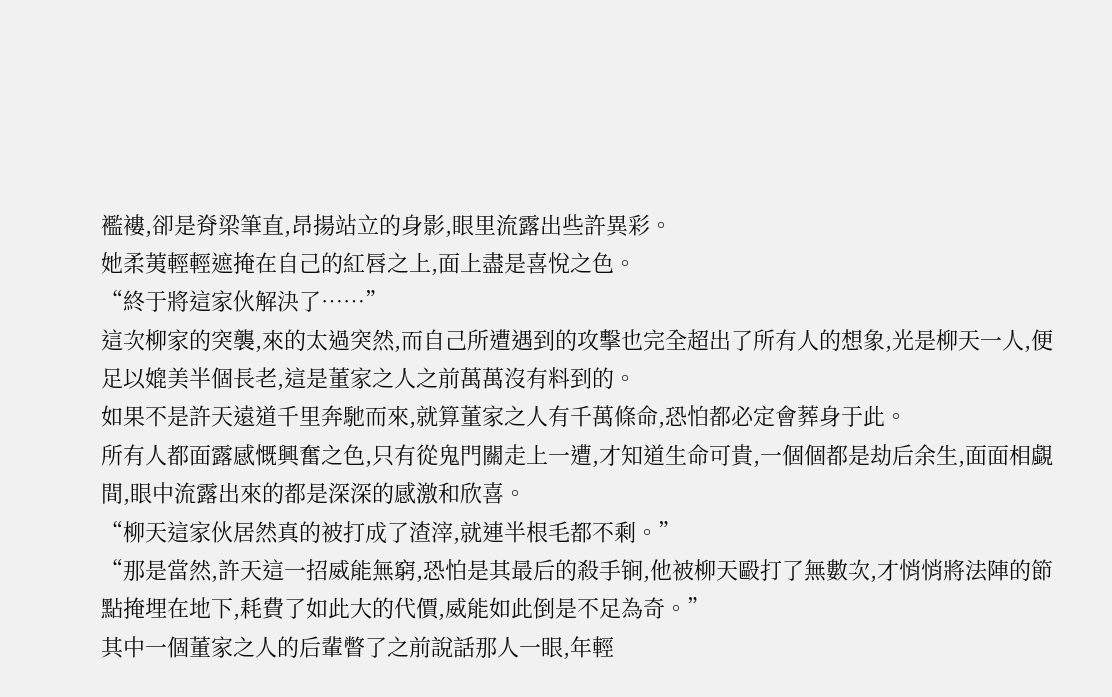襤褸,卻是脊梁筆直,昂揚站立的身影,眼里流露出些許異彩。
她柔荑輕輕遮掩在自己的紅唇之上,面上盡是喜悅之色。
“終于將這家伙解決了……”
這次柳家的突襲,來的太過突然,而自己所遭遇到的攻擊也完全超出了所有人的想象,光是柳天一人,便足以媲美半個長老,這是董家之人之前萬萬沒有料到的。
如果不是許天遠道千里奔馳而來,就算董家之人有千萬條命,恐怕都必定會葬身于此。
所有人都面露感慨興奮之色,只有從鬼門關走上一遭,才知道生命可貴,一個個都是劫后余生,面面相覷間,眼中流露出來的都是深深的感激和欣喜。
“柳天這家伙居然真的被打成了渣滓,就連半根毛都不剩。”
“那是當然,許天這一招威能無窮,恐怕是其最后的殺手锏,他被柳天毆打了無數次,才悄悄將法陣的節點掩埋在地下,耗費了如此大的代價,威能如此倒是不足為奇。”
其中一個董家之人的后輩瞥了之前說話那人一眼,年輕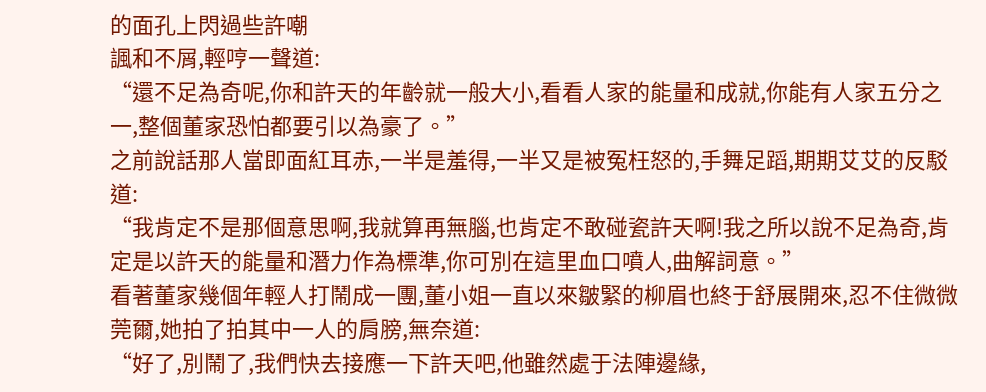的面孔上閃過些許嘲
諷和不屑,輕哼一聲道:
“還不足為奇呢,你和許天的年齡就一般大小,看看人家的能量和成就,你能有人家五分之一,整個董家恐怕都要引以為豪了。”
之前說話那人當即面紅耳赤,一半是羞得,一半又是被冤枉怒的,手舞足蹈,期期艾艾的反駁道:
“我肯定不是那個意思啊,我就算再無腦,也肯定不敢碰瓷許天啊!我之所以說不足為奇,肯定是以許天的能量和潛力作為標準,你可別在這里血口噴人,曲解詞意。”
看著董家幾個年輕人打鬧成一團,董小姐一直以來皺緊的柳眉也終于舒展開來,忍不住微微莞爾,她拍了拍其中一人的肩膀,無奈道:
“好了,別鬧了,我們快去接應一下許天吧,他雖然處于法陣邊緣,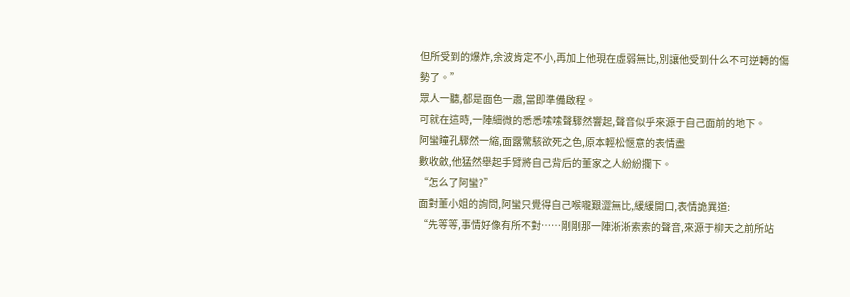但所受到的爆炸,余波肯定不小,再加上他現在虛弱無比,別讓他受到什么不可逆轉的傷勢了。”
眾人一聽,都是面色一肅,當即準備啟程。
可就在這時,一陣細微的悉悉嗦嗦聲驟然響起,聲音似乎來源于自己面前的地下。
阿蠻瞳孔驟然一縮,面露驚駭欲死之色,原本輕松愜意的表情盡
數收斂,他猛然舉起手臂將自己背后的董家之人紛紛攔下。
“怎么了阿蠻?”
面對董小姐的詢問,阿蠻只覺得自己喉嚨艱澀無比,緩緩開口,表情詭異道:
“先等等,事情好像有所不對……剛剛那一陣淅淅索索的聲音,來源于柳天之前所站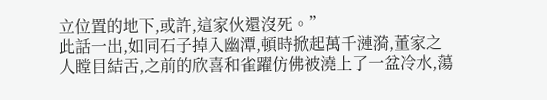立位置的地下,或許,這家伙還沒死。”
此話一出,如同石子掉入幽潭,頓時掀起萬千漣漪,董家之人瞠目結舌,之前的欣喜和雀躍仿佛被澆上了一盆冷水,蕩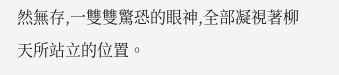然無存,一雙雙驚恐的眼神,全部凝視著柳天所站立的位置。